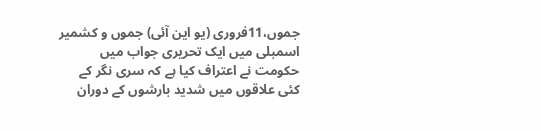جموں،11فروری (یو این آئی) جموں و کشمیر اسمبلی میں ایک تحریری جواب میں حکومت نے اعتراف کیا ہے کہ سری نگر کے کئی علاقوں میں شدید بارشوں کے دوران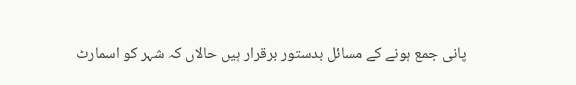پانی جمع ہونے کے مسائل بدستور برقرار ہیں حالاں کہ شہر کو اسمارٹ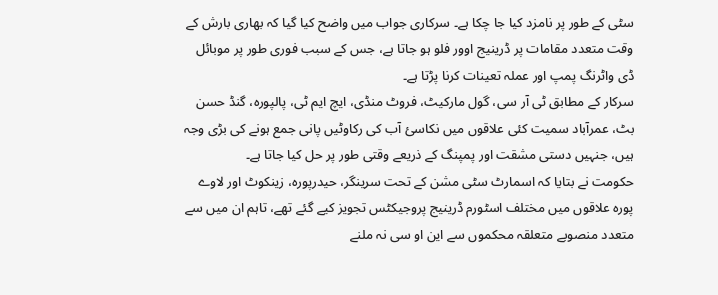سٹی کے طور پر نامزد کیا جا چکا ہے۔ سرکاری جواب میں واضح کیا گیا کہ بھاری بارش کے وقت متعدد مقامات پر ڈرینیج اوور فلو ہو جاتا ہے، جس کے سبب فوری طور پر موبائل ڈی واٹرنگ پمپ اور عملہ تعینات کرنا پڑتا ہے۔
سرکار کے مطابق ٹی آر سی، گول مارکیٹ، فروٹ منڈی، ایچ ایم ٹی، پالپورہ، گنڈ حسن بٹ، عمرآباد سمیت کئی علاقوں میں نکاسیٔ آب کی رکاوٹیں پانی جمع ہونے کی بڑی وجہ ہیں، جنہیں دستی مشقت اور پمپنگ کے ذریعے وقتی طور پر حل کیا جاتا ہے۔
حکومت نے بتایا کہ اسمارٹ سٹی مشن کے تحت سرینگر، حیدرپورہ، زینکوٹ اور لاوے پورہ علاقوں میں مختلف اسٹورم ڈرینیج پروجیکٹس تجویز کیے گئے تھے، تاہم ان میں سے متعدد منصوبے متعلقہ محکموں سے این او سی نہ ملنے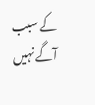کے سبب آگے نہیں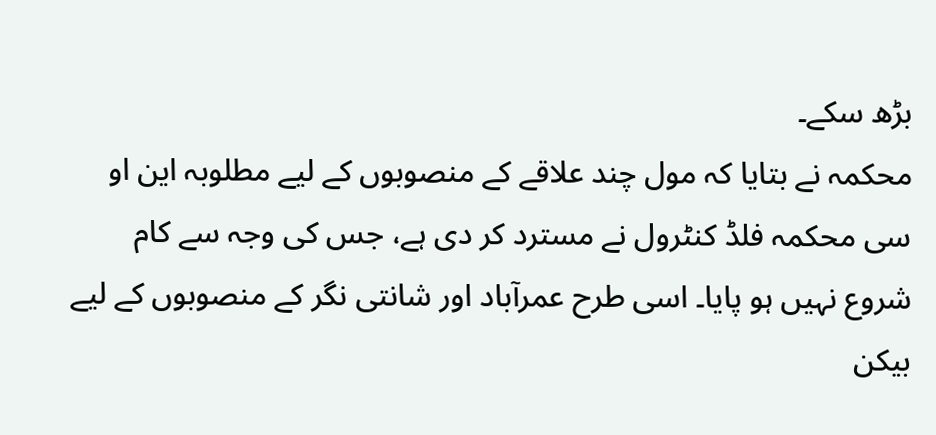بڑھ سکے۔
محکمہ نے بتایا کہ مول چند علاقے کے منصوبوں کے لیے مطلوبہ این او سی محکمہ فلڈ کنٹرول نے مسترد کر دی ہے، جس کی وجہ سے کام شروع نہیں ہو پایا۔ اسی طرح عمرآباد اور شانتی نگر کے منصوبوں کے لیے بیکن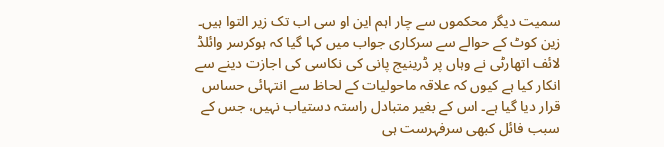سمیت دیگر محکموں سے چار اہم این او سی اب تک زیر التوا ہیں۔
زین کوٹ کے حوالے سے سرکاری جواب میں کہا گیا کہ ہوکرسر وائلڈ لائف اتھارٹی نے وہاں پر ڈرینیج پانی کی نکاسی کی اجازت دینے سے انکار کیا ہے کیوں کہ علاقہ ماحولیات کے لحاظ سے انتہائی حساس قرار دیا گیا ہے۔ اس کے بغیر متبادل راستہ دستیاب نہیں، جس کے سبب فائل کبھی سرفہرست ہی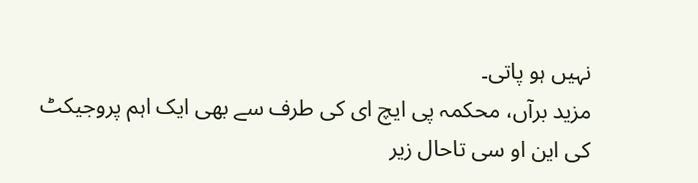نہیں ہو پاتی۔
مزید برآں، محکمہ پی ایچ ای کی طرف سے بھی ایک اہم پروجیکٹ کی این او سی تاحال زیر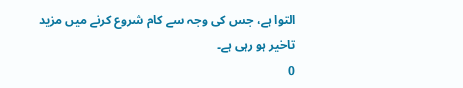التوا ہے، جس کی وجہ سے کام شروع کرنے میں مزید تاخیر ہو رہی ہے۔
0